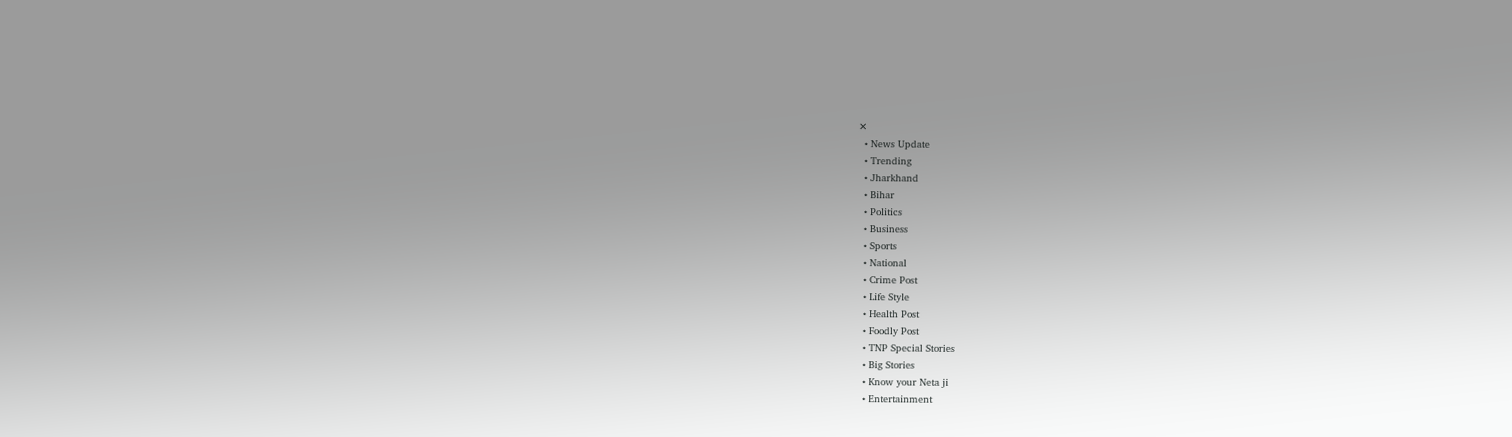✕
  • News Update
  • Trending
  • Jharkhand
  • Bihar
  • Politics
  • Business
  • Sports
  • National
  • Crime Post
  • Life Style
  • Health Post
  • Foodly Post
  • TNP Special Stories
  • Big Stories
  • Know your Neta ji
  • Entertainment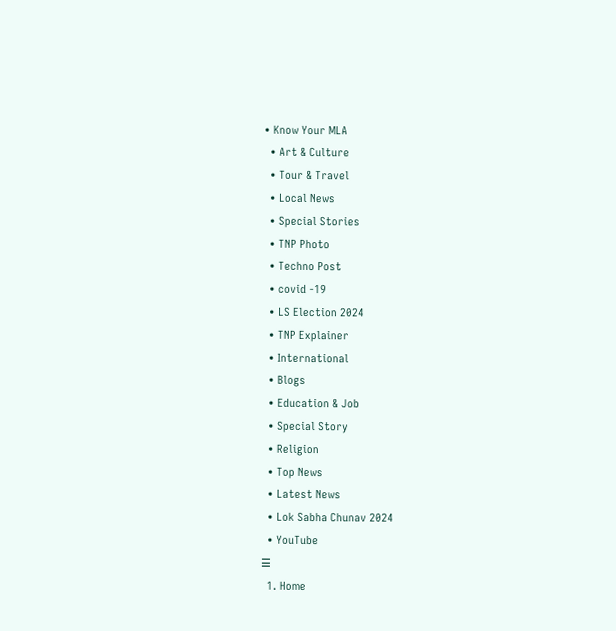• Know Your MLA
  • Art & Culture
  • Tour & Travel
  • Local News
  • Special Stories
  • TNP Photo
  • Techno Post
  • covid -19
  • LS Election 2024
  • TNP Explainer
  • International
  • Blogs
  • Education & Job
  • Special Story
  • Religion
  • Top News
  • Latest News
  • Lok Sabha Chunav 2024
  • YouTube
☰
  1. Home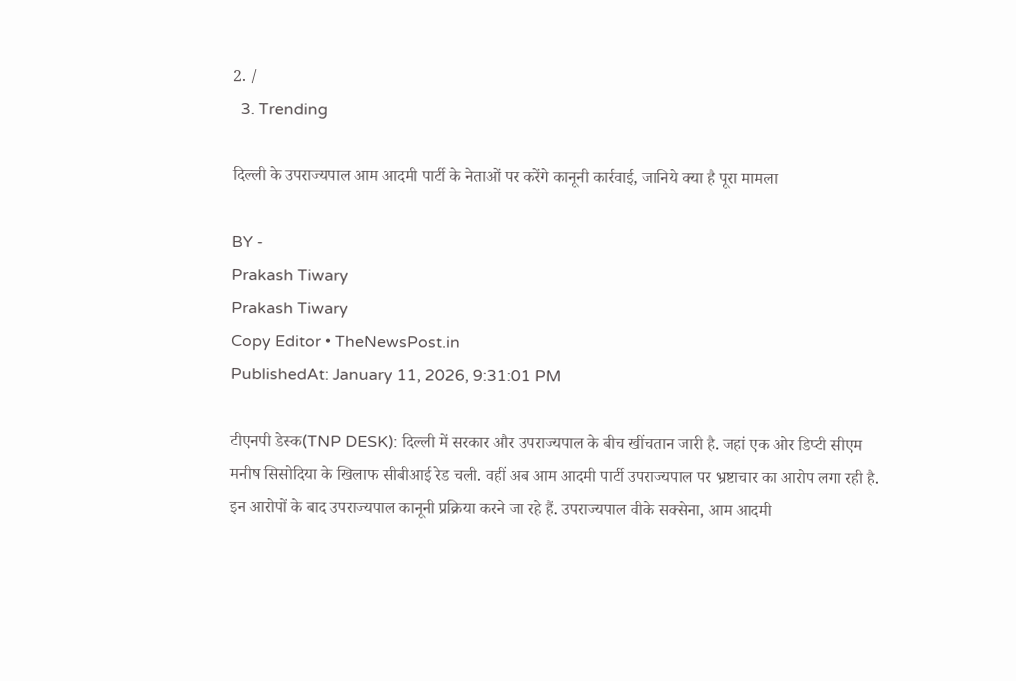2. /
  3. Trending

दिल्ली के उपराज्यपाल आम आदमी पार्टी के नेताओं पर करेंगे कानूनी कार्रवाई, जानिये क्या है पूरा मामला

BY -
Prakash Tiwary
Prakash Tiwary
Copy Editor • TheNewsPost.in
PublishedAt: January 11, 2026, 9:31:01 PM

टीएनपी डेस्क(TNP DESK): दिल्ली में सरकार और उपराज्यपाल के बीच खींचतान जारी है. जहां एक ओर डिप्टी सीएम मनीष सिसोदिया के खिलाफ सीबीआई रेड चली. वहीं अब आम आदमी पार्टी उपराज्यपाल पर भ्रष्टाचार का आरोप लगा रही है. इन आरोपों के बाद उपराज्यपाल कानूनी प्रक्रिया करने जा रहे हैं. उपराज्यपाल वीके सक्सेना, आम आदमी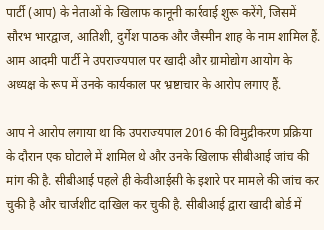पार्टी (आप) के नेताओं के खिलाफ कानूनी कार्रवाई शुरू करेंगे, जिसमें सौरभ भारद्वाज, आतिशी, दुर्गेश पाठक और जैस्मीन शाह के नाम शामिल हैं.  आम आदमी पार्टी ने उपराज्यपाल पर खादी और ग्रामोद्योग आयोग के अध्यक्ष के रूप में उनके कार्यकाल पर भ्रष्टाचार के आरोप लगाए हैं.

आप ने आरोप लगाया था कि उपराज्यपाल 2016 की विमुद्रीकरण प्रक्रिया के दौरान एक घोटाले में शामिल थे और उनके खिलाफ सीबीआई जांच की मांग की है. सीबीआई पहले ही केवीआईसी के इशारे पर मामले की जांच कर चुकी है और चार्जशीट दाखिल कर चुकी है. सीबीआई द्वारा खादी बोर्ड में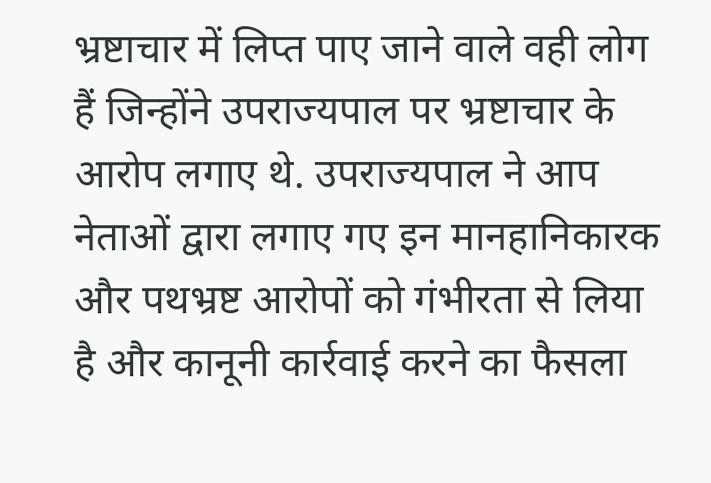भ्रष्टाचार में लिप्त पाए जाने वाले वही लोग हैं जिन्होंने उपराज्यपाल पर भ्रष्टाचार के आरोप लगाए थे. उपराज्यपाल ने आप नेताओं द्वारा लगाए गए इन मानहानिकारक और पथभ्रष्ट आरोपों को गंभीरता से लिया है और कानूनी कार्रवाई करने का फैसला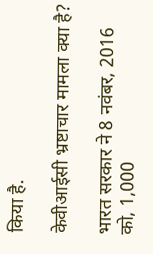किया है.

केवीआईसी भ्रष्टाचार मामला क्या है?

भारत सरकार ने 8 नवंबर, 2016 को, 1,000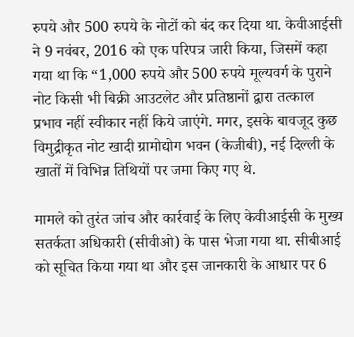रुपये और 500 रुपये के नोटों को बंद कर दिया था. केवीआईसी ने 9 नवंबर, 2016 को एक परिपत्र जारी किया, जिसमें कहा गया था कि “1,000 रुपये और 500 रुपये मूल्यवर्ग के पुराने नोट किसी भी बिक्री आउटलेट और प्रतिष्ठानों द्वारा तत्काल प्रभाव नहीं स्वीकार नहीं किये जाएंगे. मगर, इसके बावजूद कुछ विमुद्रीकृत नोट खादी ग्रामोद्योग भवन (केजीबी), नई दिल्ली के खातों में विभिन्न तिथियों पर जमा किए गए थे.

मामले को तुरंत जांच और कार्रवाई के लिए केवीआईसी के मुख्य सतर्कता अधिकारी (सीवीओ) के पास भेजा गया था. सीबीआई को सूचित किया गया था और इस जानकारी के आधार पर 6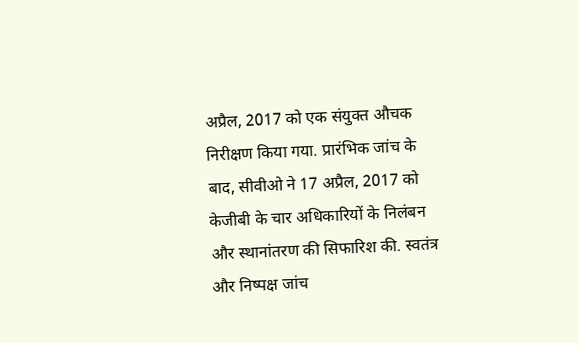अप्रैल, 2017 को एक संयुक्त औचक निरीक्षण किया गया. प्रारंभिक जांच के बाद, सीवीओ ने 17 अप्रैल, 2017 को केजीबी के चार अधिकारियों के निलंबन और स्थानांतरण की सिफारिश की. स्वतंत्र और निष्पक्ष जांच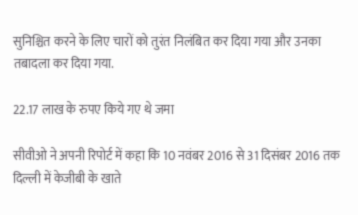सुनिश्चित करने के लिए चारों को तुरंत निलंबित कर दिया गया और उनका तबादला कर दिया गया.

22.17 लाख के रुपए किये गए थे जमा

सीवीओ ने अपनी रिपोर्ट में कहा कि 10 नवंबर 2016 से 31 दिसंबर 2016 तक दिल्ली में केजीबी के खाते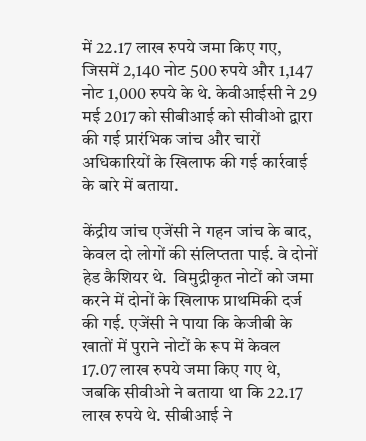में 22.17 लाख रुपये जमा किए गए, जिसमें 2,140 नोट 500 रुपये और 1,147 नोट 1,000 रुपये के थे. केवीआईसी ने 29 मई 2017 को सीबीआई को सीवीओ द्वारा की गई प्रारंभिक जांच और चारों अधिकारियों के खिलाफ की गई कार्रवाई के बारे में बताया.

केंद्रीय जांच एजेंसी ने गहन जांच के बाद, केवल दो लोगों की संलिप्तता पाई. वे दोनों हेड कैशियर थे.  विमुद्रीकृत नोटों को जमा करने में दोनों के खिलाफ प्राथमिकी दर्ज की गई. एजेंसी ने पाया कि केजीबी के खातों में पुराने नोटों के रूप में केवल 17.07 लाख रुपये जमा किए गए थे, जबकि सीवीओ ने बताया था कि 22.17 लाख रुपये थे. सीबीआई ने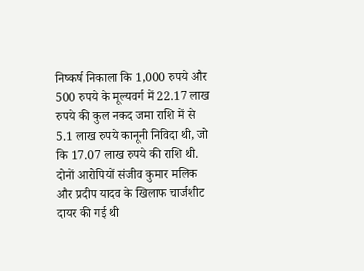निष्कर्ष निकाला कि 1,000 रुपये और 500 रुपये के मूल्यवर्ग में 22.17 लाख रुपये की कुल नकद जमा राशि में से 5.1 लाख रुपये कानूनी निविदा थी, जो कि 17.07 लाख रुपये की राशि थी. दोनों आरोपियों संजीव कुमार मलिक और प्रदीप यादव के खिलाफ चार्जशीट दायर की गई थी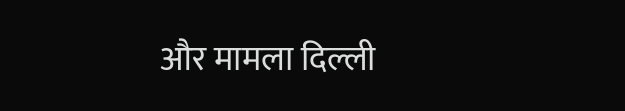और मामला दिल्ली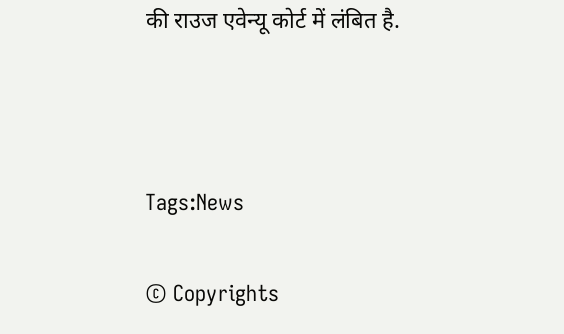की राउज एवेन्यू कोर्ट में लंबित है.



Tags:News

© Copyrights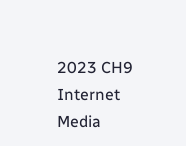2023 CH9 Internet Media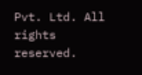Pvt. Ltd. All rights reserved.